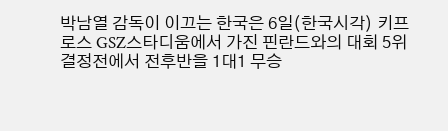박남열 감독이 이끄는 한국은 6일(한국시각) 키프로스 GSZ스타디움에서 가진 핀란드와의 대회 5위 결정전에서 전후반을 1대1 무승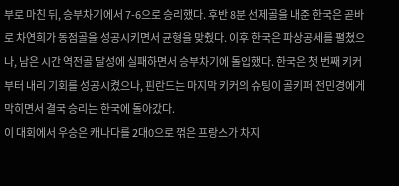부로 마친 뒤, 승부차기에서 7-6으로 승리했다. 후반 8분 선제골을 내준 한국은 곧바로 차연희가 동점골을 성공시키면서 균형을 맞췄다. 이후 한국은 파상공세를 펼쳤으나, 남은 시간 역전골 달성에 실패하면서 승부차기에 돌입했다. 한국은 첫 번째 키커부터 내리 기회를 성공시켰으나, 핀란드는 마지막 키커의 슈팅이 골키퍼 전민경에게 막히면서 결국 승리는 한국에 돌아갔다.
이 대회에서 우승은 캐나다를 2대0으로 꺾은 프랑스가 차지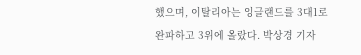했으며, 이탈리아는 잉글랜드를 3대1로 완파하고 3위에 올랐다. 박상경 기자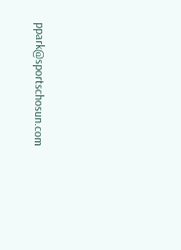ppark@sportschosun.com